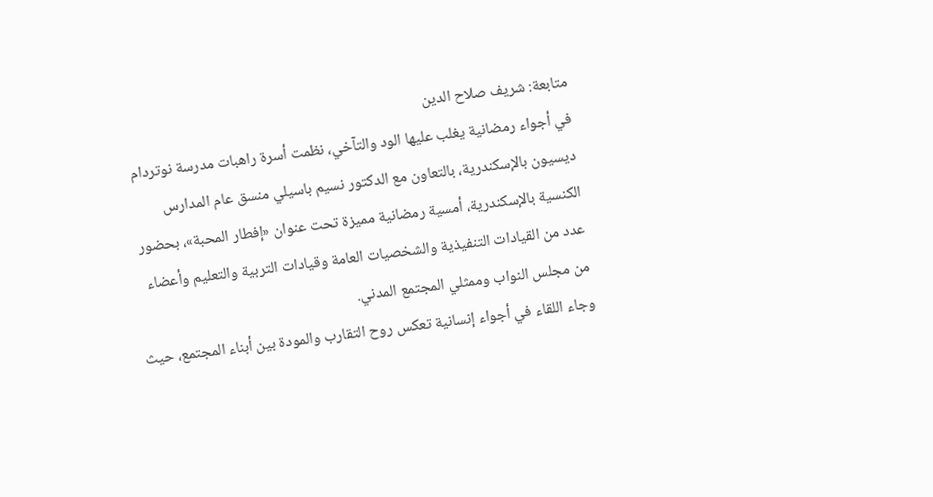متابعة: شريف صلاح الدين
في أجواء رمضانية يغلب عليها الود والتآخي، نظمت أسرة راهبات مدرسة نوتردام ديسيون بالإسكندرية، بالتعاون مع الدكتور نسيم باسيلي منسق عام المدارس الكنسية بالإسكندرية، أمسية رمضانية مميزة تحت عنوان «إفطار المحبة»، بحضور عدد من القيادات التنفيذية والشخصيات العامة وقيادات التربية والتعليم وأعضاء من مجلس النواب وممثلي المجتمع المدني.
وجاء اللقاء في أجواء إنسانية تعكس روح التقارب والمودة بين أبناء المجتمع، حيث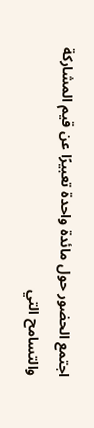اجتمع الحضور حول مائدة واحدة تعبيرًا عن قيم المشاركة والتسامح التي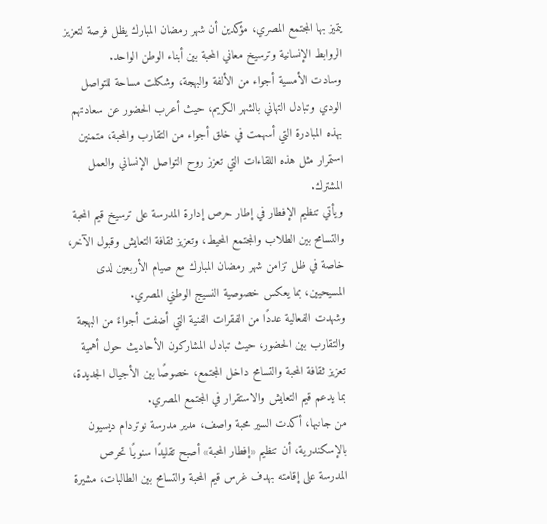يتميز بها المجتمع المصري، مؤكدين أن شهر رمضان المبارك يظل فرصة لتعزيز الروابط الإنسانية وترسيخ معاني المحبة بين أبناء الوطن الواحد.
وسادت الأمسية أجواء من الألفة والبهجة، وشكلت مساحة للتواصل الودي وتبادل التهاني بالشهر الكريم، حيث أعرب الحضور عن سعادتهم بهذه المبادرة التي أسهمت في خلق أجواء من التقارب والمحبة، متمنين استمرار مثل هذه اللقاءات التي تعزز روح التواصل الإنساني والعمل المشترك.
ويأتي تنظيم الإفطار في إطار حرص إدارة المدرسة على ترسيخ قيم المحبة والتسامح بين الطلاب والمجتمع المحيط، وتعزيز ثقافة التعايش وقبول الآخر، خاصة في ظل تزامن شهر رمضان المبارك مع صيام الأربعين لدى المسيحيين، بما يعكس خصوصية النسيج الوطني المصري.
وشهدت الفعالية عددًا من الفقرات الفنية التي أضفت أجواءً من البهجة والتقارب بين الحضور، حيث تبادل المشاركون الأحاديث حول أهمية تعزيز ثقافة المحبة والتسامح داخل المجتمع، خصوصًا بين الأجيال الجديدة، بما يدعم قيم التعايش والاستقرار في المجتمع المصري.
من جانبها، أكدت السير محبة واصف، مدير مدرسة نوتردام ديسيون بالإسكندرية، أن تنظيم «إفطار المحبة» أصبح تقليدًا سنويًا تحرص المدرسة على إقامته بهدف غرس قيم المحبة والتسامح بين الطالبات، مشيرة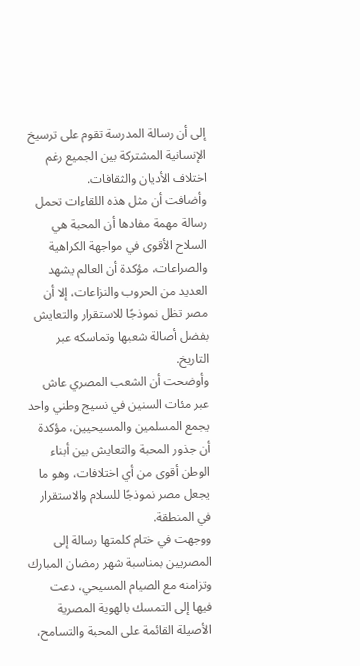إلى أن رسالة المدرسة تقوم على ترسيخ الإنسانية المشتركة بين الجميع رغم اختلاف الأديان والثقافات.
وأضافت أن مثل هذه اللقاءات تحمل رسالة مهمة مفادها أن المحبة هي السلاح الأقوى في مواجهة الكراهية والصراعات، مؤكدة أن العالم يشهد العديد من الحروب والنزاعات، إلا أن مصر تظل نموذجًا للاستقرار والتعايش بفضل أصالة شعبها وتماسكه عبر التاريخ.
وأوضحت أن الشعب المصري عاش عبر مئات السنين في نسيج وطني واحد يجمع المسلمين والمسيحيين، مؤكدة أن جذور المحبة والتعايش بين أبناء الوطن أقوى من أي اختلافات، وهو ما يجعل مصر نموذجًا للسلام والاستقرار في المنطقة.
ووجهت في ختام كلمتها رسالة إلى المصريين بمناسبة شهر رمضان المبارك وتزامنه مع الصيام المسيحي، دعت فيها إلى التمسك بالهوية المصرية الأصيلة القائمة على المحبة والتسامح،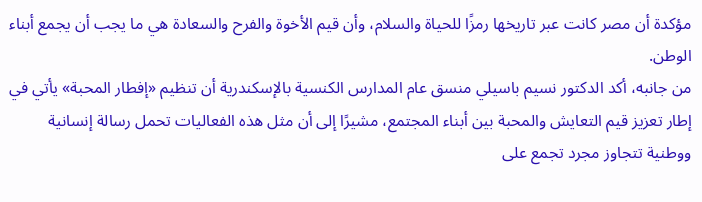مؤكدة أن مصر كانت عبر تاريخها رمزًا للحياة والسلام، وأن قيم الأخوة والفرح والسعادة هي ما يجب أن يجمع أبناء الوطن.
من جانبه، أكد الدكتور نسيم باسيلي منسق عام المدارس الكنسية بالإسكندرية أن تنظيم «إفطار المحبة» يأتي في إطار تعزيز قيم التعايش والمحبة بين أبناء المجتمع، مشيرًا إلى أن مثل هذه الفعاليات تحمل رسالة إنسانية ووطنية تتجاوز مجرد تجمع على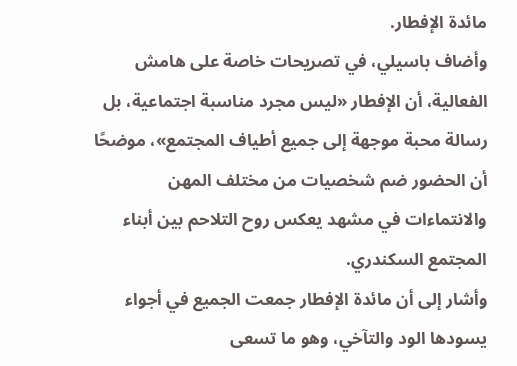مائدة الإفطار.
وأضاف باسيلي، في تصريحات خاصة على هامش الفعالية، أن الإفطار «ليس مجرد مناسبة اجتماعية، بل رسالة محبة موجهة إلى جميع أطياف المجتمع»، موضحًا أن الحضور ضم شخصيات من مختلف المهن والانتماءات في مشهد يعكس روح التلاحم بين أبناء المجتمع السكندري.
وأشار إلى أن مائدة الإفطار جمعت الجميع في أجواء يسودها الود والتآخي، وهو ما تسعى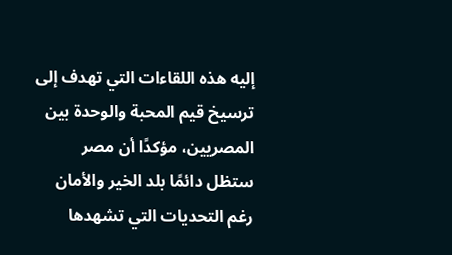إليه هذه اللقاءات التي تهدف إلى ترسيخ قيم المحبة والوحدة بين المصريين، مؤكدًا أن مصر ستظل دائمًا بلد الخير والأمان رغم التحديات التي تشهدها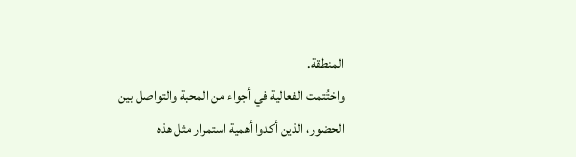المنطقة.
واختُتمت الفعالية في أجواء من المحبة والتواصل بين الحضور، الذين أكدوا أهمية استمرار مثل هذه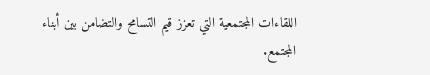اللقاءات المجتمعية التي تعزز قيم التسامح والتضامن بين أبناء المجتمع.